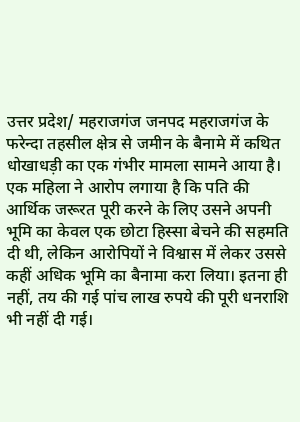उत्तर प्रदेश/ महराजगंज जनपद महराजगंज के फरेन्दा तहसील क्षेत्र से जमीन के बैनामे में कथित धोखाधड़ी का एक गंभीर मामला सामने आया है। एक महिला ने आरोप लगाया है कि पति की आर्थिक जरूरत पूरी करने के लिए उसने अपनी भूमि का केवल एक छोटा हिस्सा बेचने की सहमति दी थी, लेकिन आरोपियों ने विश्वास में लेकर उससे कहीं अधिक भूमि का बैनामा करा लिया। इतना ही नहीं, तय की गई पांच लाख रुपये की पूरी धनराशि भी नहीं दी गई।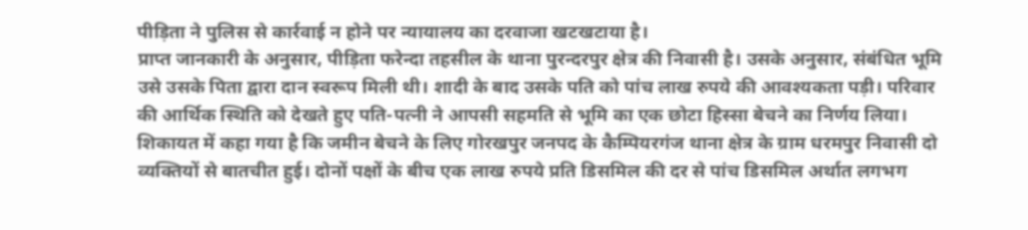पीड़िता ने पुलिस से कार्रवाई न होने पर न्यायालय का दरवाजा खटखटाया है।
प्राप्त जानकारी के अनुसार, पीड़िता फरेन्दा तहसील के थाना पुरन्दरपुर क्षेत्र की निवासी है। उसके अनुसार, संबंधित भूमि उसे उसके पिता द्वारा दान स्वरूप मिली थी। शादी के बाद उसके पति को पांच लाख रुपये की आवश्यकता पड़ी। परिवार की आर्थिक स्थिति को देखते हुए पति-पत्नी ने आपसी सहमति से भूमि का एक छोटा हिस्सा बेचने का निर्णय लिया।
शिकायत में कहा गया है कि जमीन बेचने के लिए गोरखपुर जनपद के कैम्पियरगंज थाना क्षेत्र के ग्राम धरमपुर निवासी दो व्यक्तियों से बातचीत हुई। दोनों पक्षों के बीच एक लाख रुपये प्रति डिसमिल की दर से पांच डिसमिल अर्थात लगभग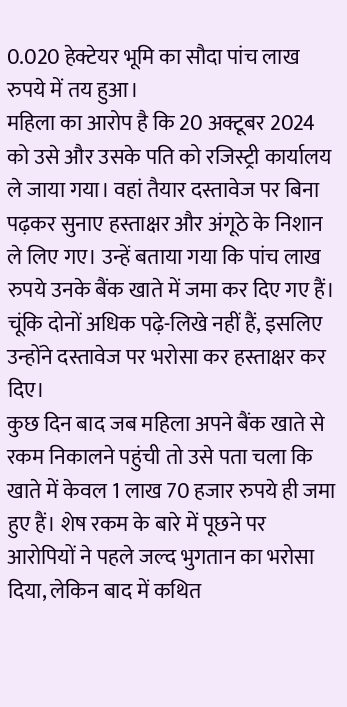0.020 हेक्टेयर भूमि का सौदा पांच लाख रुपये में तय हुआ।
महिला का आरोप है कि 20 अक्टूबर 2024 को उसे और उसके पति को रजिस्ट्री कार्यालय ले जाया गया। वहां तैयार दस्तावेज पर बिना पढ़कर सुनाए हस्ताक्षर और अंगूठे के निशान ले लिए गए। उन्हें बताया गया कि पांच लाख रुपये उनके बैंक खाते में जमा कर दिए गए हैं। चूंकि दोनों अधिक पढ़े-लिखे नहीं हैं, इसलिए उन्होंने दस्तावेज पर भरोसा कर हस्ताक्षर कर दिए।
कुछ दिन बाद जब महिला अपने बैंक खाते से रकम निकालने पहुंची तो उसे पता चला कि खाते में केवल 1 लाख 70 हजार रुपये ही जमा हुए हैं। शेष रकम के बारे में पूछने पर आरोपियों ने पहले जल्द भुगतान का भरोसा दिया, लेकिन बाद में कथित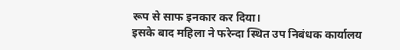रूप से साफ इनकार कर दिया।
इसके बाद महिला ने फरेन्दा स्थित उप निबंधक कार्यालय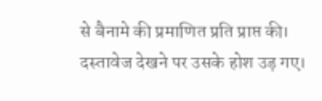से बैनामे की प्रमाणित प्रति प्राप्त की। दस्तावेज देखने पर उसके होश उड़ गए।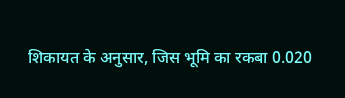शिकायत के अनुसार, जिस भूमि का रकबा 0.020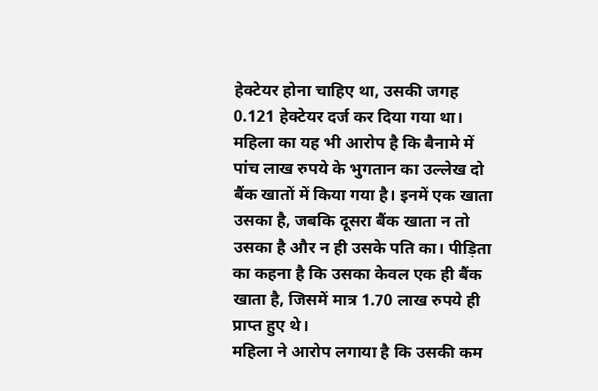हेक्टेयर होना चाहिए था, उसकी जगह 0.121 हेक्टेयर दर्ज कर दिया गया था।
महिला का यह भी आरोप है कि बैनामे में पांच लाख रुपये के भुगतान का उल्लेख दो बैंक खातों में किया गया है। इनमें एक खाता उसका है, जबकि दूसरा बैंक खाता न तो उसका है और न ही उसके पति का। पीड़िता का कहना है कि उसका केवल एक ही बैंक खाता है, जिसमें मात्र 1.70 लाख रुपये ही प्राप्त हुए थे।
महिला ने आरोप लगाया है कि उसकी कम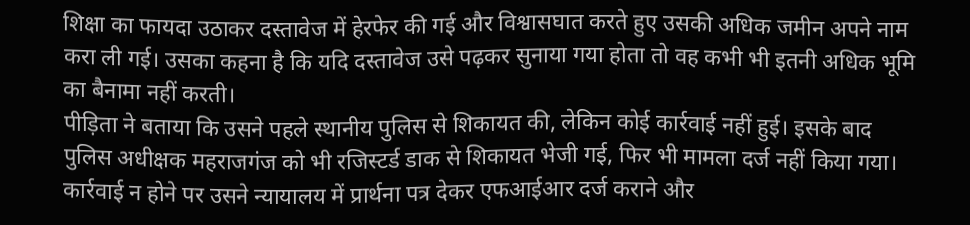शिक्षा का फायदा उठाकर दस्तावेज में हेरफेर की गई और विश्वासघात करते हुए उसकी अधिक जमीन अपने नाम करा ली गई। उसका कहना है कि यदि दस्तावेज उसे पढ़कर सुनाया गया होता तो वह कभी भी इतनी अधिक भूमि का बैनामा नहीं करती।
पीड़िता ने बताया कि उसने पहले स्थानीय पुलिस से शिकायत की, लेकिन कोई कार्रवाई नहीं हुई। इसके बाद पुलिस अधीक्षक महराजगंज को भी रजिस्टर्ड डाक से शिकायत भेजी गई, फिर भी मामला दर्ज नहीं किया गया। कार्रवाई न होने पर उसने न्यायालय में प्रार्थना पत्र देकर एफआईआर दर्ज कराने और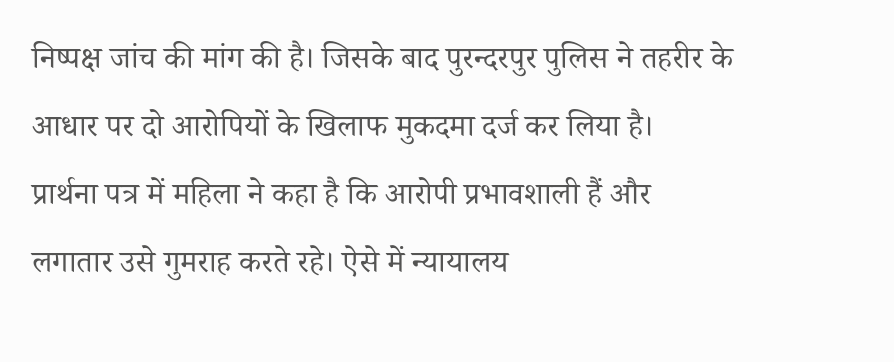निष्पक्ष जांच की मांग की है। जिसके बाद पुरन्दरपुर पुलिस ने तहरीर के आधार पर दो आरोपियों के खिलाफ मुकदमा दर्ज कर लिया है।
प्रार्थना पत्र में महिला ने कहा है कि आरोपी प्रभावशाली हैं और लगातार उसे गुमराह करते रहे। ऐसे में न्यायालय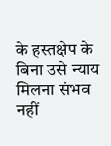के हस्तक्षेप के बिना उसे न्याय मिलना संभव नहीं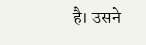है। उसने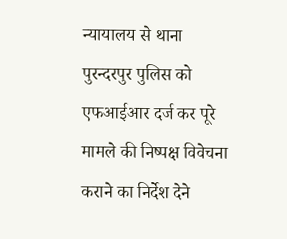न्यायालय से थाना पुरन्दरपुर पुलिस को एफआईआर दर्ज कर पूरे मामले की निष्पक्ष विवेचना कराने का निर्देश देने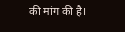की मांग की है।